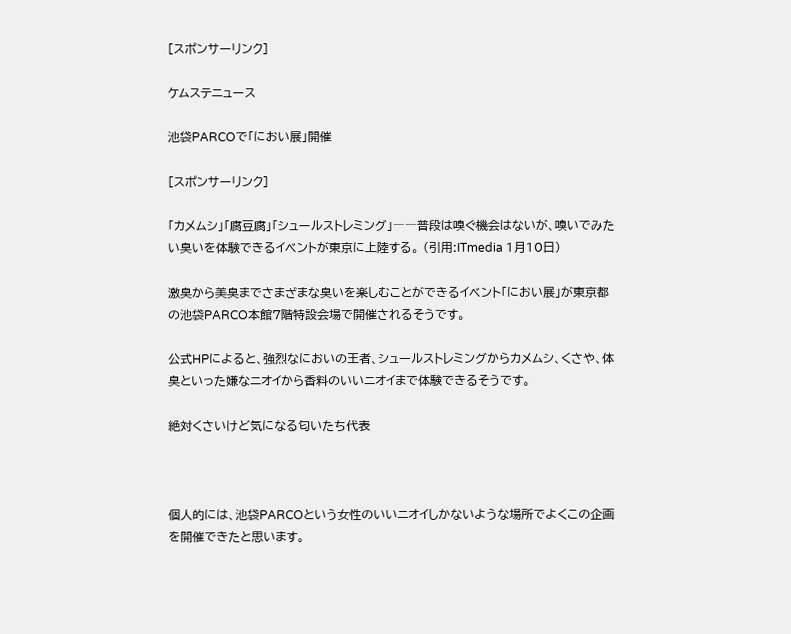[スポンサーリンク]

ケムステニュース

池袋PARCOで「におい展」開催

[スポンサーリンク]

「カメムシ」「腐豆腐」「シュールストレミング」――普段は嗅ぐ機会はないが、嗅いでみたい臭いを体験できるイベントが東京に上陸する。 (引用:ITmedia 1月10日)

激臭から美臭までさまざまな臭いを楽しむことができるイベント「におい展」が東京都の池袋PARCO本館7階特設会場で開催されるそうです。

公式HPによると、強烈なにおいの王者、シュールストレミングからカメムシ、くさや、体臭といった嫌なニオイから香料のいいニオイまで体験できるそうです。

絶対くさいけど気になる匂いたち代表



個人的には、池袋PARCOという女性のいいニオイしかないような場所でよくこの企画を開催できたと思います。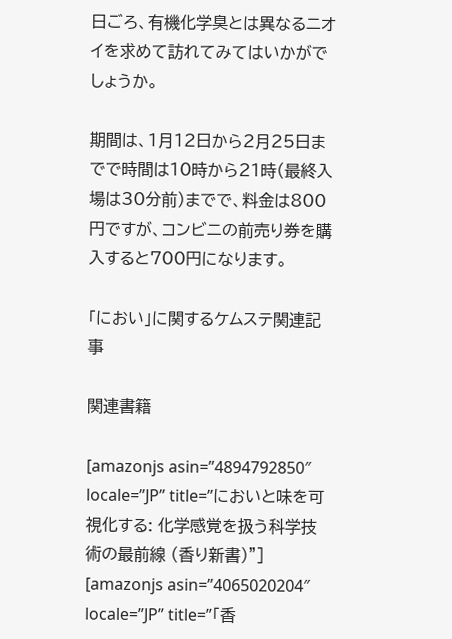日ごろ、有機化学臭とは異なるニオイを求めて訪れてみてはいかがでしょうか。

期間は、1月12日から2月25日までで時間は10時から21時(最終入場は30分前)までで、料金は800円ですが、コンビニの前売り券を購入すると700円になります。

「におい」に関するケムステ関連記事

関連書籍

[amazonjs asin=”4894792850″ locale=”JP” title=”においと味を可視化する: 化学感覚を扱う科学技術の最前線 (香り新書)”] [amazonjs asin=”4065020204″ locale=”JP” title=”「香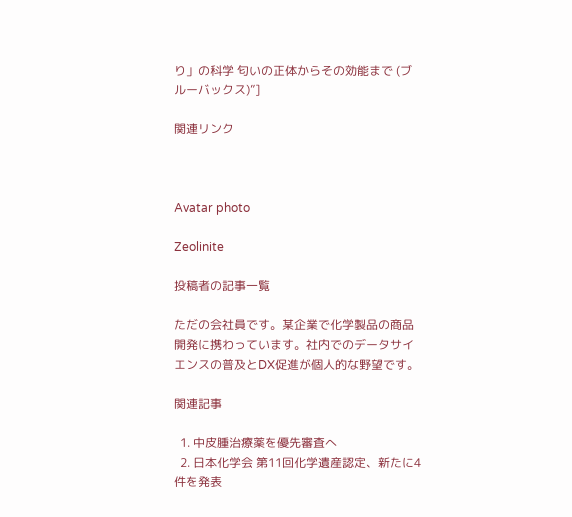り」の科学 匂いの正体からその効能まで (ブルーバックス)”]

関連リンク



Avatar photo

Zeolinite

投稿者の記事一覧

ただの会社員です。某企業で化学製品の商品開発に携わっています。社内でのデータサイエンスの普及とDX促進が個人的な野望です。

関連記事

  1. 中皮腫治療薬を優先審査へ
  2. 日本化学会 第11回化学遺産認定、新たに4件を発表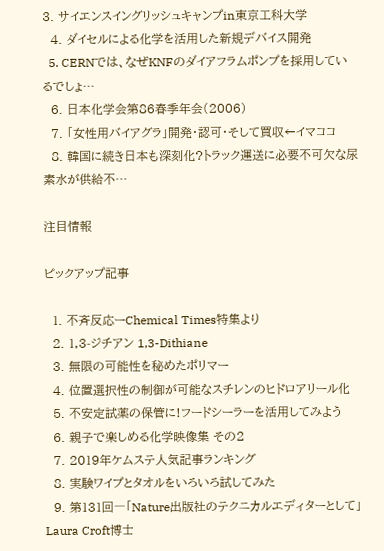3. サイエンスイングリッシュキャンプin東京工科大学
  4. ダイセルによる化学を活用した新規デバイス開発
  5. CERNでは、なぜKNFのダイアフラムポンプを採用しているでしょ…
  6. 日本化学会第86春季年会(2006)
  7. 「女性用バイアグラ」開発・認可・そして買収←イマココ
  8. 韓国に続き日本も深刻化?トラック運送に必要不可欠な尿素水が供給不…

注目情報

ピックアップ記事

  1. 不斉反応ーChemical Times特集より
  2. 1,3-ジチアン 1,3-Dithiane
  3. 無限の可能性を秘めたポリマー
  4. 位置選択性の制御が可能なスチレンのヒドロアリール化
  5. 不安定試薬の保管に!フードシーラーを活用してみよう
  6. 親子で楽しめる化学映像集 その2
  7. 2019年ケムステ人気記事ランキング
  8. 実験ワイプとタオルをいろいろ試してみた
  9. 第131回―「Nature出版社のテクニカルエディターとして」Laura Croft博士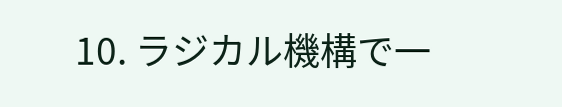10. ラジカル機構で一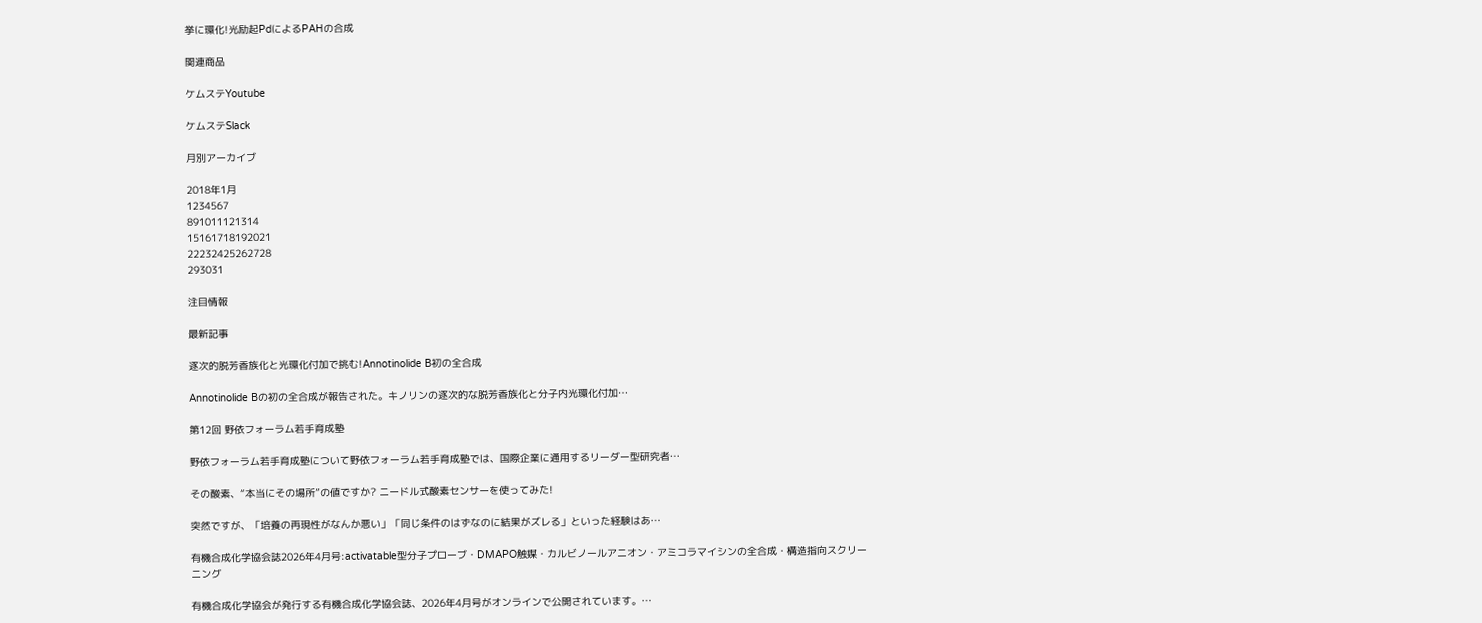挙に環化!光励起PdによるPAHの合成

関連商品

ケムステYoutube

ケムステSlack

月別アーカイブ

2018年1月
1234567
891011121314
15161718192021
22232425262728
293031

注目情報

最新記事

逐次的脱芳香族化と光環化付加で挑む!Annotinolide B初の全合成

Annotinolide Bの初の全合成が報告された。キノリンの逐次的な脱芳香族化と分子内光環化付加…

第12回 野依フォーラム若手育成塾

野依フォーラム若手育成塾について野依フォーラム若手育成塾では、国際企業に通用するリーダー型研究者…

その酸素、“本当にその場所”の値ですか? ニードル式酸素センサーを使ってみた!

突然ですが、「培養の再現性がなんか悪い」「同じ条件のはずなのに結果がズレる」といった経験はあ…

有機合成化学協会誌2026年4月号:activatable型分子プローブ・DMAPO触媒・カルビノールアニオン・アミコラマイシンの全合成・構造指向スクリーニング

有機合成化学協会が発行する有機合成化学協会誌、2026年4月号がオンラインで公開されています。…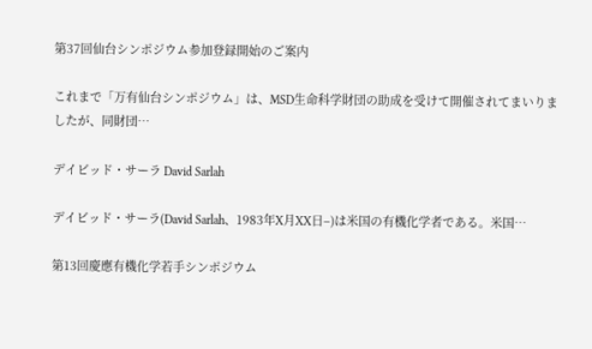第37回仙台シンポジウム参加登録開始のご案内

これまで「万有仙台シンポジウム」は、MSD生命科学財団の助成を受けて開催されてまいりましたが、同財団…

デイビッド・サーラ David Sarlah

デイビッド・サーラ(David Sarlah、1983年X月XX日–)は米国の有機化学者である。米国…

第13回慶應有機化学若手シンポジウム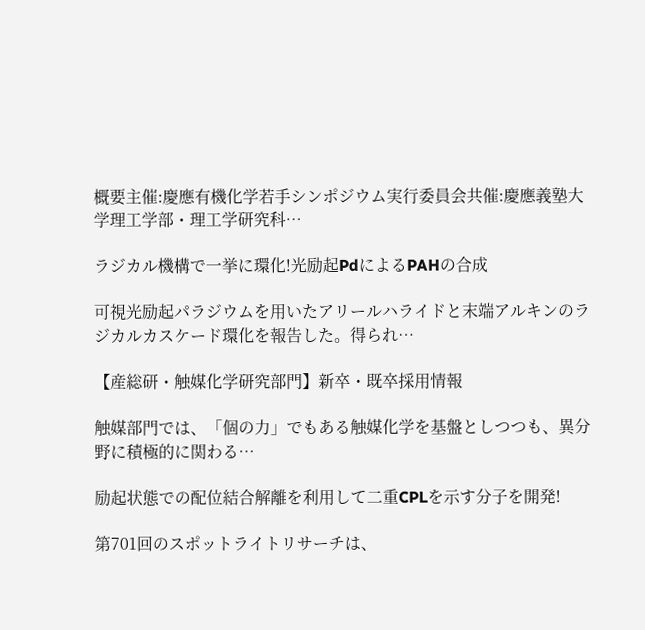概要主催:慶應有機化学若手シンポジウム実行委員会共催:慶應義塾大学理工学部・理工学研究科…

ラジカル機構で一挙に環化!光励起PdによるPAHの合成

可視光励起パラジウムを用いたアリールハライドと末端アルキンのラジカルカスケード環化を報告した。得られ…

【産総研・触媒化学研究部門】新卒・既卒採用情報

触媒部門では、「個の力」でもある触媒化学を基盤としつつも、異分野に積極的に関わる…

励起状態での配位結合解離を利用して二重CPLを示す分子を開発!

第701回のスポットライトリサーチは、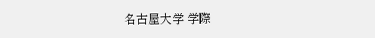名古屋大学 学際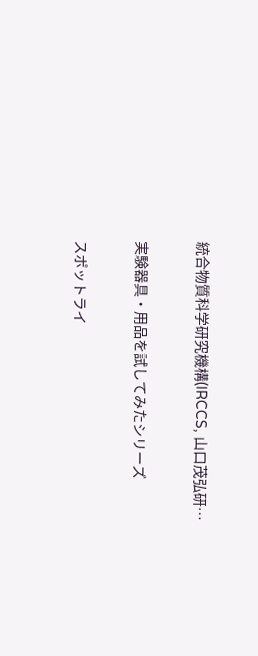統合物質科学研究機構(IRCCS, 山口茂弘研…

実験器具・用品を試してみたシリーズ

スポットライ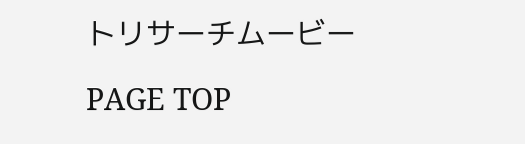トリサーチムービー

PAGE TOP